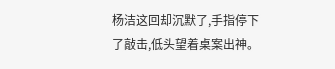杨洁这回却沉默了,手指停下了敲击,低头望着桌案出神。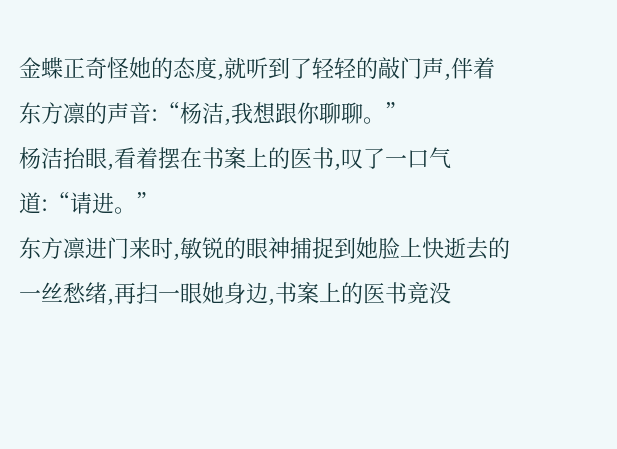金蝶正奇怪她的态度,就听到了轻轻的敲门声,伴着东方凛的声音:“杨洁,我想跟你聊聊。”
杨洁抬眼,看着摆在书案上的医书,叹了一口气道:“请进。”
东方凛进门来时,敏锐的眼神捕捉到她脸上快逝去的一丝愁绪,再扫一眼她身边,书案上的医书竟没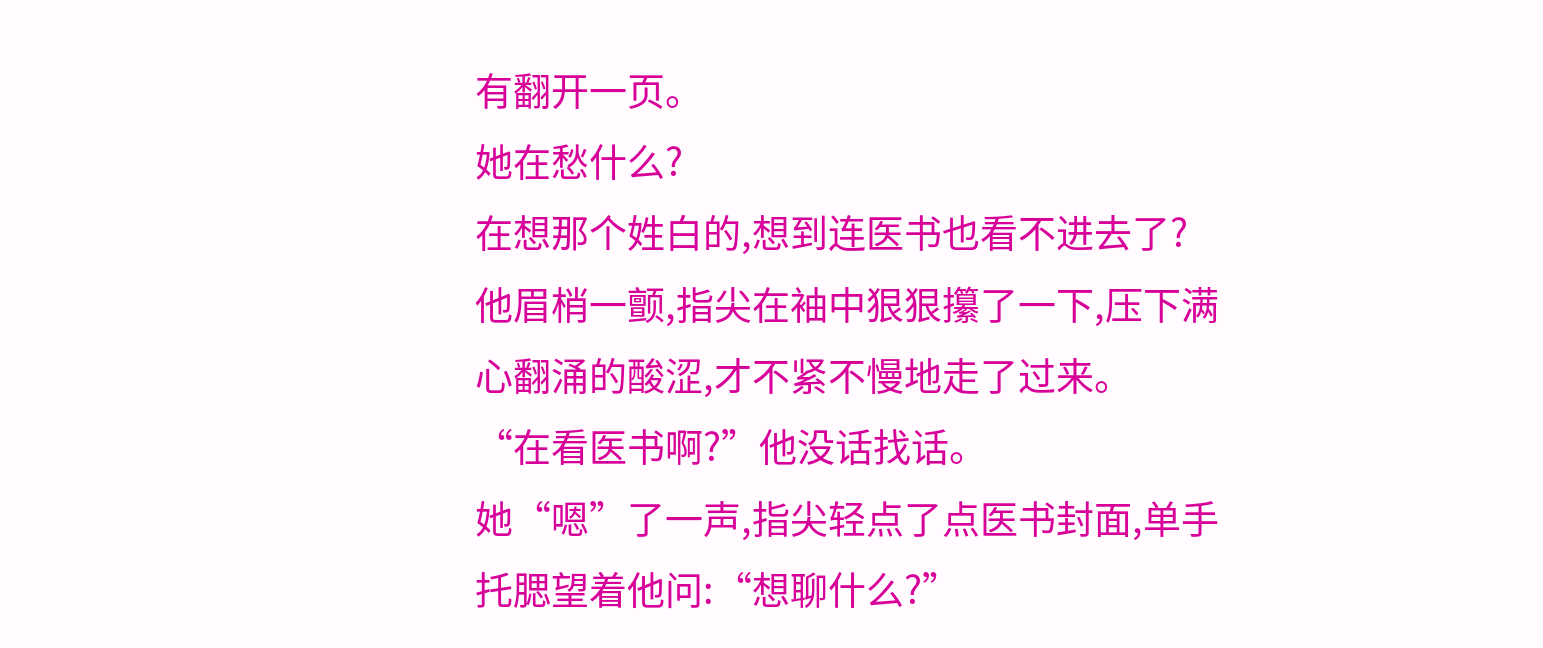有翻开一页。
她在愁什么?
在想那个姓白的,想到连医书也看不进去了?
他眉梢一颤,指尖在袖中狠狠攥了一下,压下满心翻涌的酸涩,才不紧不慢地走了过来。
“在看医书啊?”他没话找话。
她“嗯”了一声,指尖轻点了点医书封面,单手托腮望着他问:“想聊什么?”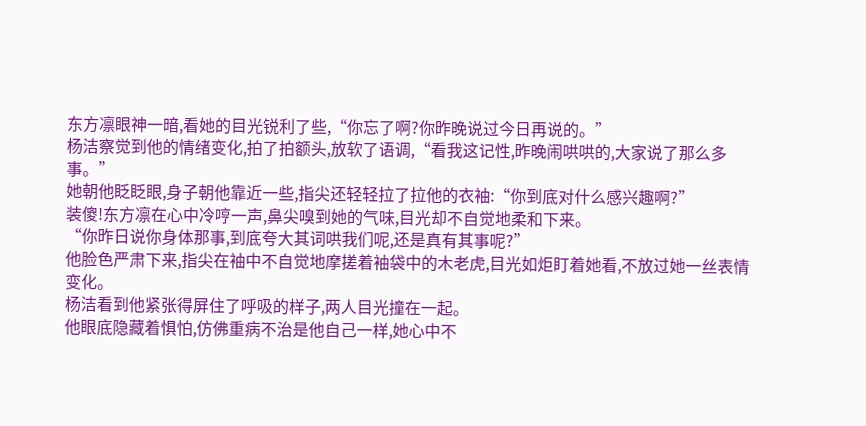东方凛眼神一暗,看她的目光锐利了些,“你忘了啊?你昨晚说过今日再说的。”
杨洁察觉到他的情绪变化,拍了拍额头,放软了语调,“看我这记性,昨晚闹哄哄的,大家说了那么多事。”
她朝他眨眨眼,身子朝他靠近一些,指尖还轻轻拉了拉他的衣袖:“你到底对什么感兴趣啊?”
装傻!东方凛在心中冷哼一声,鼻尖嗅到她的气味,目光却不自觉地柔和下来。
“你昨日说你身体那事,到底夸大其词哄我们呢,还是真有其事呢?”
他脸色严肃下来,指尖在袖中不自觉地摩搓着袖袋中的木老虎,目光如炬盯着她看,不放过她一丝表情变化。
杨洁看到他紧张得屏住了呼吸的样子,两人目光撞在一起。
他眼底隐藏着惧怕,仿佛重病不治是他自己一样,她心中不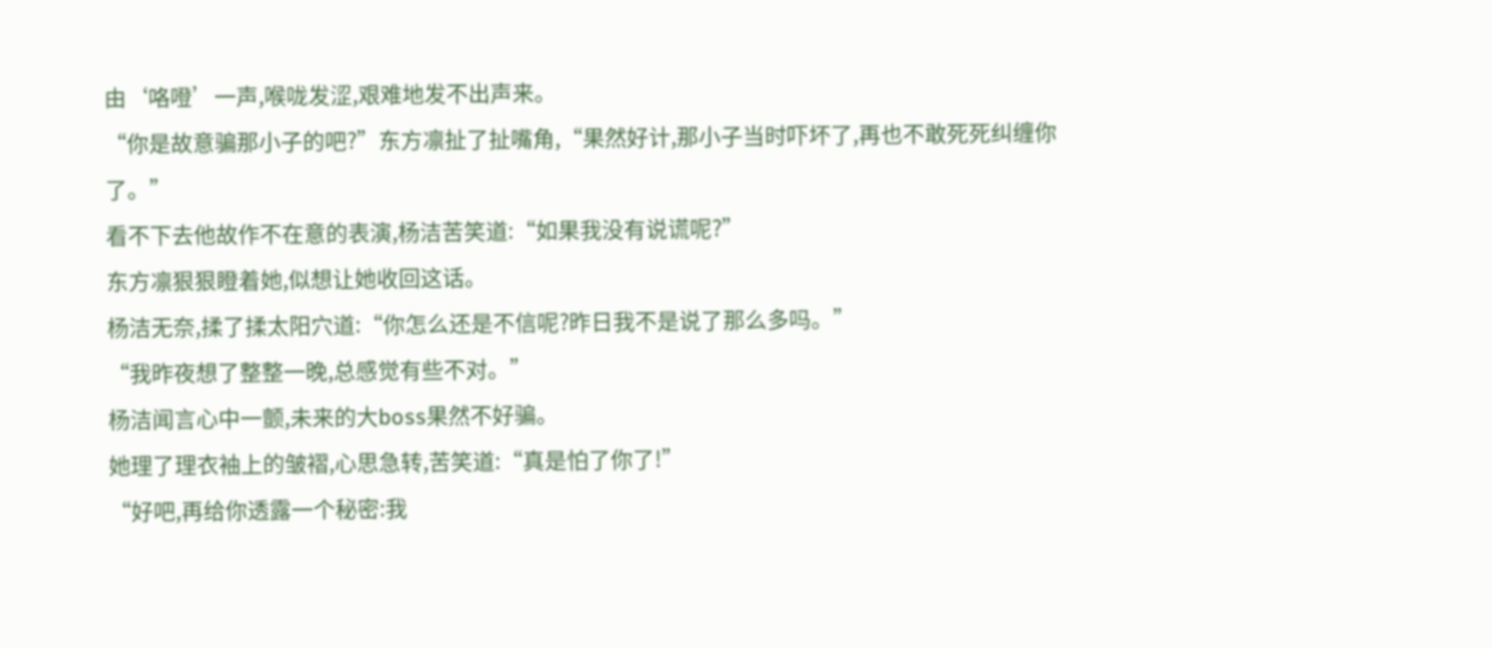由‘咯噔’一声,喉咙发涩,艰难地发不出声来。
“你是故意骗那小子的吧?”东方凛扯了扯嘴角,“果然好计,那小子当时吓坏了,再也不敢死死纠缠你了。”
看不下去他故作不在意的表演,杨洁苦笑道:“如果我没有说谎呢?”
东方凛狠狠瞪着她,似想让她收回这话。
杨洁无奈,揉了揉太阳穴道:“你怎么还是不信呢?昨日我不是说了那么多吗。”
“我昨夜想了整整一晚,总感觉有些不对。”
杨洁闻言心中一颤,未来的大boss果然不好骗。
她理了理衣袖上的皱褶,心思急转,苦笑道:“真是怕了你了!”
“好吧,再给你透露一个秘密:我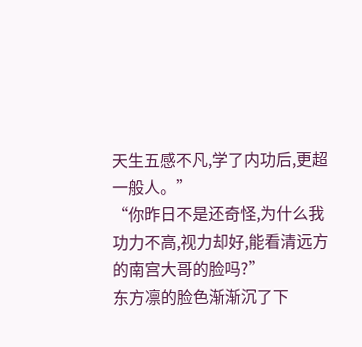天生五感不凡,学了内功后,更超一般人。”
“你昨日不是还奇怪,为什么我功力不高,视力却好,能看清远方的南宫大哥的脸吗?”
东方凛的脸色渐渐沉了下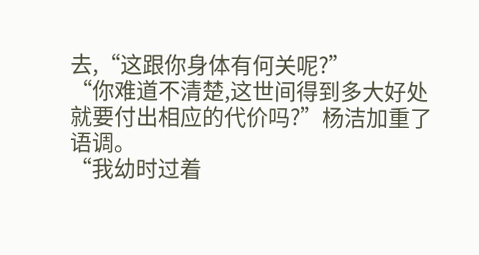去,“这跟你身体有何关呢?”
“你难道不清楚,这世间得到多大好处就要付出相应的代价吗?”杨洁加重了语调。
“我幼时过着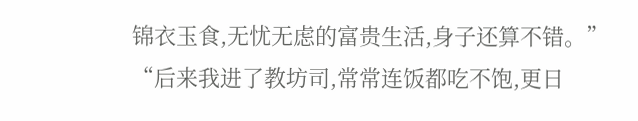锦衣玉食,无忧无虑的富贵生活,身子还算不错。”
“后来我进了教坊司,常常连饭都吃不饱,更日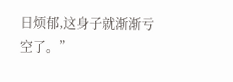日烦郁,这身子就渐渐亏空了。”